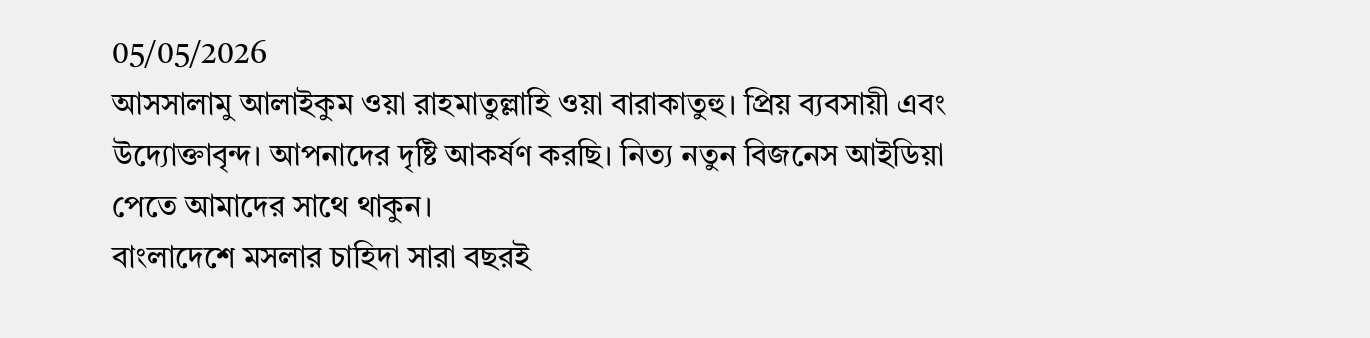05/05/2026
আসসালামু আলাইকুম ওয়া রাহমাতুল্লাহি ওয়া বারাকাতুহু। প্রিয় ব্যবসায়ী এবং উদ্যোক্তাবৃন্দ। আপনাদের দৃষ্টি আকর্ষণ করছি। নিত্য নতুন বিজনেস আইডিয়া পেতে আমাদের সাথে থাকুন।
বাংলাদেশে মসলার চাহিদা সারা বছরই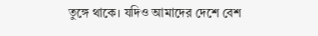তুঙ্গে থাকে। যদিও আমাদের দেশে বেশ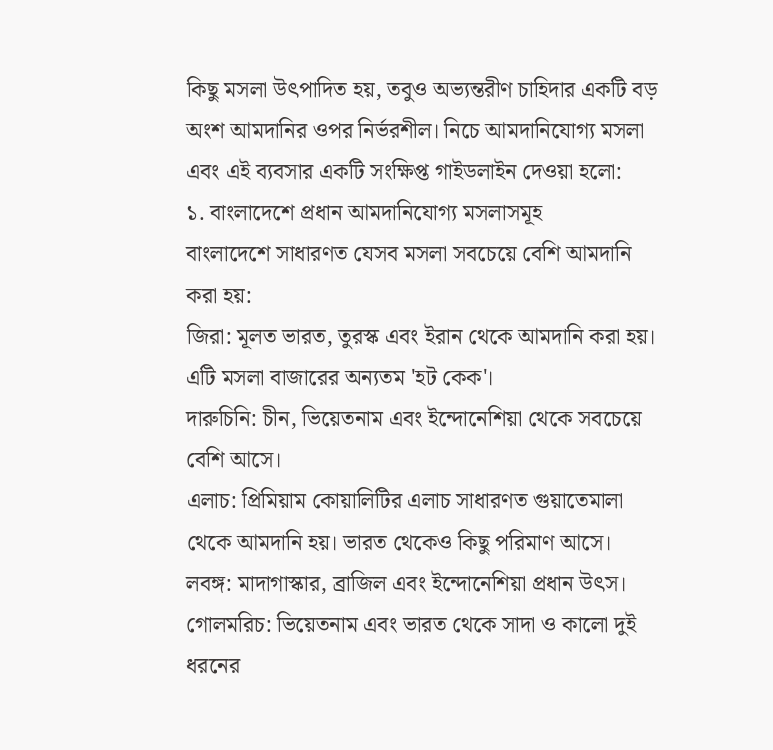কিছু মসলা উৎপাদিত হয়, তবুও অভ্যন্তরীণ চাহিদার একটি বড় অংশ আমদানির ওপর নির্ভরশীল। নিচে আমদানিযোগ্য মসলা এবং এই ব্যবসার একটি সংক্ষিপ্ত গাইডলাইন দেওয়া হলো:
১. বাংলাদেশে প্রধান আমদানিযোগ্য মসলাসমূহ
বাংলাদেশে সাধারণত যেসব মসলা সবচেয়ে বেশি আমদানি করা হয়:
জিরা: মূলত ভারত, তুরস্ক এবং ইরান থেকে আমদানি করা হয়। এটি মসলা বাজারের অন্যতম 'হট কেক'।
দারুচিনি: চীন, ভিয়েতনাম এবং ইন্দোনেশিয়া থেকে সবচেয়ে বেশি আসে।
এলাচ: প্রিমিয়াম কোয়ালিটির এলাচ সাধারণত গুয়াতেমালা থেকে আমদানি হয়। ভারত থেকেও কিছু পরিমাণ আসে।
লবঙ্গ: মাদাগাস্কার, ব্রাজিল এবং ইন্দোনেশিয়া প্রধান উৎস।
গোলমরিচ: ভিয়েতনাম এবং ভারত থেকে সাদা ও কালো দুই ধরনের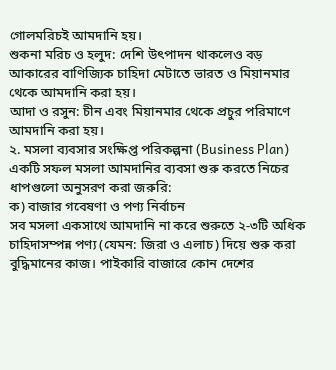গোলমরিচই আমদানি হয়।
শুকনা মরিচ ও হলুদ: দেশি উৎপাদন থাকলেও বড় আকারের বাণিজ্যিক চাহিদা মেটাতে ভারত ও মিয়ানমার থেকে আমদানি করা হয়।
আদা ও রসুন: চীন এবং মিয়ানমার থেকে প্রচুর পরিমাণে আমদানি করা হয়।
২. মসলা ব্যবসার সংক্ষিপ্ত পরিকল্পনা (Business Plan)
একটি সফল মসলা আমদানির ব্যবসা শুরু করতে নিচের ধাপগুলো অনুসরণ করা জরুরি:
ক) বাজার গবেষণা ও পণ্য নির্বাচন
সব মসলা একসাথে আমদানি না করে শুরুতে ২-৩টি অধিক চাহিদাসম্পন্ন পণ্য (যেমন: জিরা ও এলাচ) দিয়ে শুরু করা বুদ্ধিমানের কাজ। পাইকারি বাজারে কোন দেশের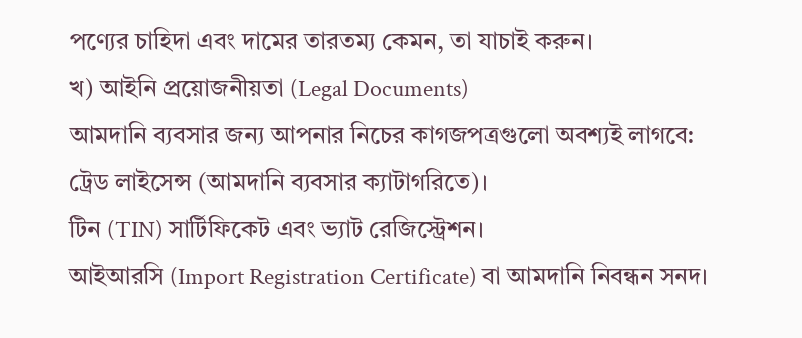পণ্যের চাহিদা এবং দামের তারতম্য কেমন, তা যাচাই করুন।
খ) আইনি প্রয়োজনীয়তা (Legal Documents)
আমদানি ব্যবসার জন্য আপনার নিচের কাগজপত্রগুলো অবশ্যই লাগবে:
ট্রেড লাইসেন্স (আমদানি ব্যবসার ক্যাটাগরিতে)।
টিন (TIN) সার্টিফিকেট এবং ভ্যাট রেজিস্ট্রেশন।
আইআরসি (Import Registration Certificate) বা আমদানি নিবন্ধন সনদ।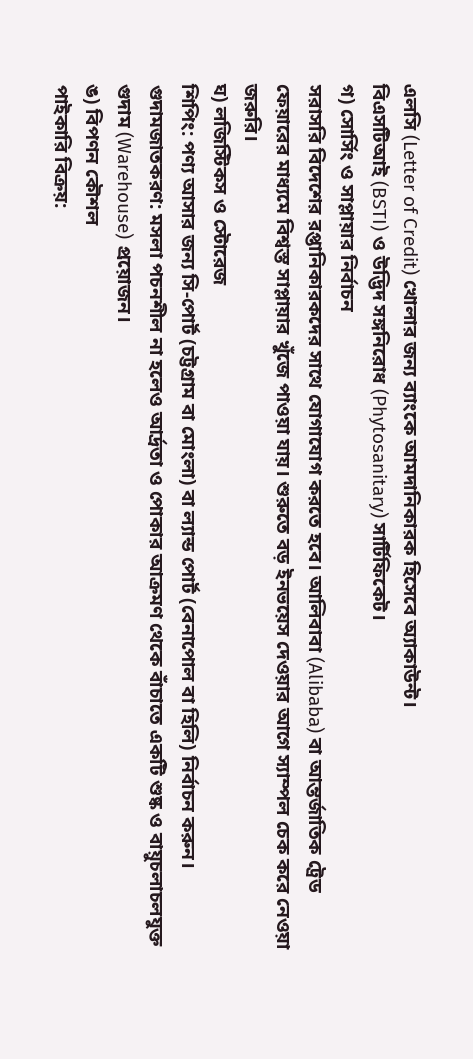এলসি (Letter of Credit) খোলার জন্য ব্যাংকে আমদানিকারক হিসেবে অ্যাকাউন্ট।
বিএসটিআই (BSTI) ও উদ্ভিদ সঙ্গনিরোধ (Phytosanitary) সার্টিফিকেট।
গ) সোর্সিং ও সাপ্লায়ার নির্বাচন
সরাসরি বিদেশের রপ্তানিকারকদের সাথে যোগাযোগ করতে হবে। আলিবাবা (Alibaba) বা আন্তর্জাতিক ট্রেড ফেয়ারের মাধ্যমে বিশ্বস্ত সাপ্লায়ার খুঁজে পাওয়া যায়। শুরুতে বড় ইনভয়েস দেওয়ার আগে স্যাম্পল চেক করে নেওয়া জরুরি।
ঘ) লজিস্টিকস ও স্টোরেজ
শিপিং: পণ্য আসার জন্য সি-পোর্ট (চট্টগ্রাম বা মোংলা) বা ল্যান্ড পোর্ট (বেনাপোল বা হিলি) নির্বাচন করুন।
গুদামজাতকরণ: মসলা পচনশীল না হলেও আর্দ্রতা ও পোকার আক্রমণ থেকে বাঁচাতে একটি শুষ্ক ও বায়ুচলাচলযুক্ত গুদাম (Warehouse) প্রয়োজন।
ঙ) বিপণন কৌশল
পাইকারি বিক্রয়: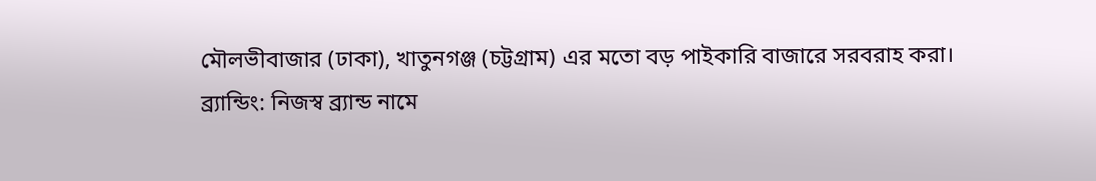মৌলভীবাজার (ঢাকা), খাতুনগঞ্জ (চট্টগ্রাম) এর মতো বড় পাইকারি বাজারে সরবরাহ করা।
ব্র্যান্ডিং: নিজস্ব ব্র্যান্ড নামে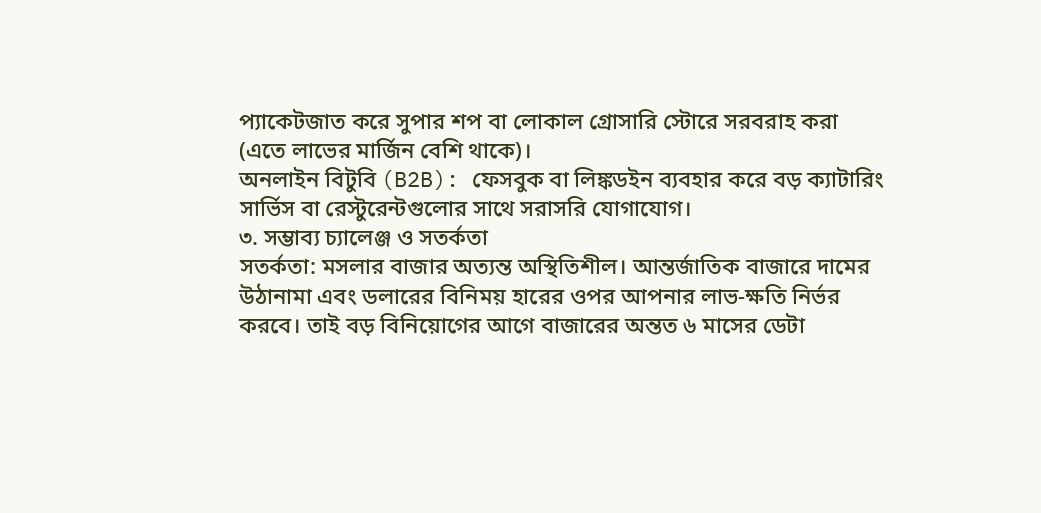প্যাকেটজাত করে সুপার শপ বা লোকাল গ্রোসারি স্টোরে সরবরাহ করা (এতে লাভের মার্জিন বেশি থাকে)।
অনলাইন বিটুবি (B2B): ফেসবুক বা লিঙ্কডইন ব্যবহার করে বড় ক্যাটারিং সার্ভিস বা রেস্টুরেন্টগুলোর সাথে সরাসরি যোগাযোগ।
৩. সম্ভাব্য চ্যালেঞ্জ ও সতর্কতা
সতর্কতা: মসলার বাজার অত্যন্ত অস্থিতিশীল। আন্তর্জাতিক বাজারে দামের উঠানামা এবং ডলারের বিনিময় হারের ওপর আপনার লাভ-ক্ষতি নির্ভর করবে। তাই বড় বিনিয়োগের আগে বাজারের অন্তত ৬ মাসের ডেটা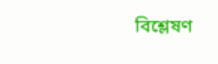বিশ্লেষণ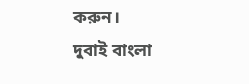করুন।
দুবাই বাংলা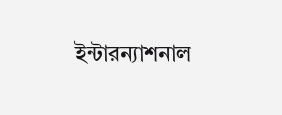ইন্টারন্যাশনাল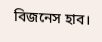বিজনেস হাব।